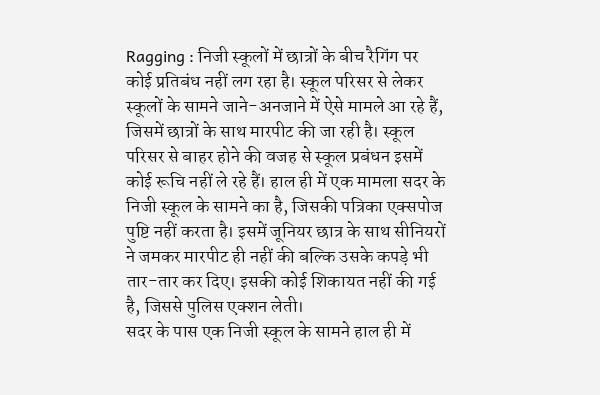Ragging : निजी स्कूलों में छात्रों के बीच रैगिंग पर कोई प्रतिबंध नहीं लग रहा है। स्कूल परिसर से लेकर स्कूलों के सामने जाने-अनजाने में ऐसे मामले आ रहे हैं, जिसमें छात्रों के साथ मारपीट की जा रही है। स्कूल परिसर से बाहर होने की वजह से स्कूल प्रबंधन इसमें कोई रूचि नहीं ले रहे हैं। हाल ही में एक मामला सदर के निजी स्कूल के सामने का है, जिसकी पत्रिका एक्सपोज पुष्टि नहीं करता है। इसमें जूनियर छात्र के साथ सीनियरों ने जमकर मारपीट ही नहीं की बल्कि उसके कपड़े भी तार-तार कर दिए। इसकी कोई शिकायत नहीं की गई है, जिससे पुलिस एक्शन लेती।
सदर के पास एक निजी स्कूल के सामने हाल ही में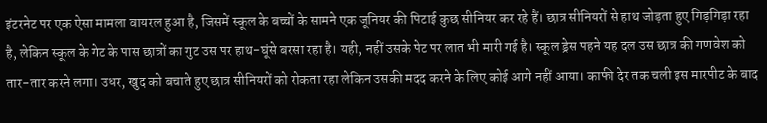इंटरनेट पर एक ऐसा मामला वायरल हुआ है, जिसमें स्कूल के बच्चों के सामने एक जूनियर की पिटाई कुछ सीनियर कर रहे हैं। छात्र सीनियरों से हाथ जोड़ता हुए गिड़गिड़ा रहा है, लेकिन स्कूल के गेट के पास छात्रों का गुट उस पर हाथ-घूंसे बरसा रहा है। यही, नहीं उसके पेट पर लात भी मारी गई है। स्कूल ड्रेस पहने यह दल उस छात्र की गणवेश को तार-तार करने लगा। उधर, खुद को बचाते हुए छात्र सीनियरों को रोकता रहा लेकिन उसकी मदद करने के लिए कोई आगे नहीं आया। काफी देर तक चली इस मारपीट के बाद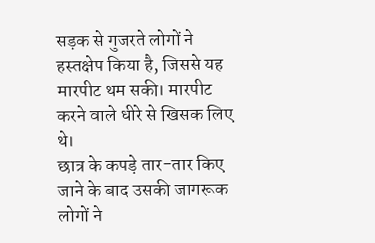सड़क से गुजरते लोगों ने हस्तक्षेप किया है, जिससे यह मारपीट थम सकी। मारपीट करने वाले धीरे से खिसक लिए थे।
छात्र के कपड़े तार-तार किए जाने के बाद उसकी जागरूक लोगों ने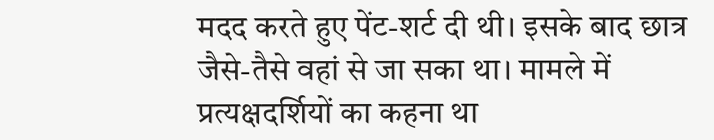मदद करते हुए पेंट-शर्ट दी थी। इसके बाद छात्र जैसे-तैसे वहां से जा सका था। मामले में प्रत्यक्षदर्शियों का कहना था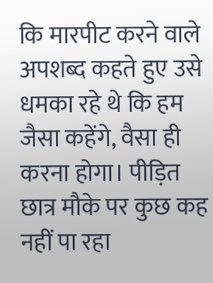कि मारपीट करने वाले अपशब्द कहते हुए उसे धमका रहे थे कि हम जैसा कहेंगे, वैसा ही करना होगा। पीड़ित छात्र मौके पर कुछ कह नहीं पा रहा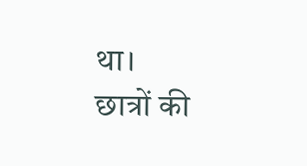था।
छात्रों की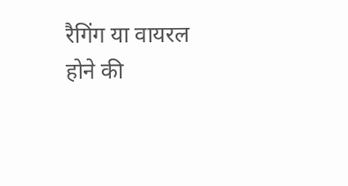रैगिंग या वायरल होने की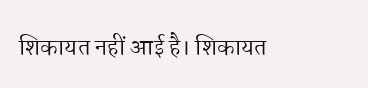शिकायत नहीं आई है। शिकायत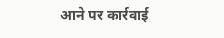आने पर कार्रवाई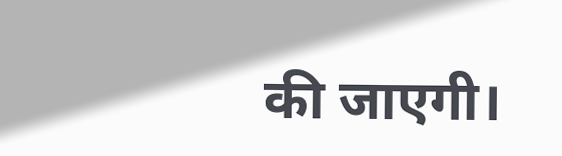की जाएगी।